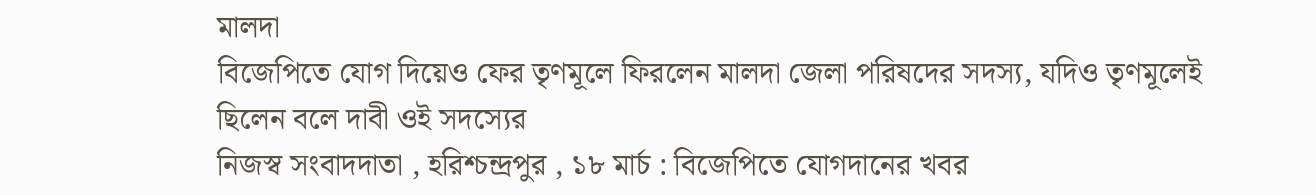মালদা
বিজেপিতে যোগ দিয়েও ফের তৃণমূলে ফিরলেন মালদা জেলা পরিষদের সদস্য, যদিও তৃণমূলেই ছিলেন বলে দাবী ওই সদস্যের
নিজস্ব সংবাদদাতা , হরিশ্চন্দ্রপুর , ১৮ মার্চ : বিজেপিতে যোগদানের খবর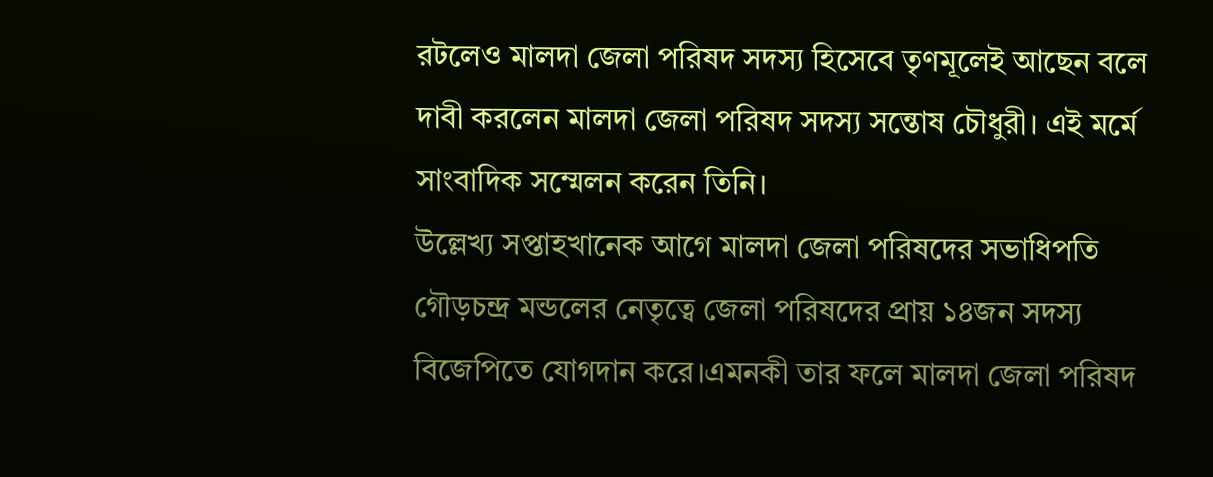রটলেও মালদা জেলা পরিষদ সদস্য হিসেবে তৃণমূলেই আছেন বলে দাবী করলেন মালদা জেলা পরিষদ সদস্য সন্তোষ চৌধুরী। এই মর্মে সাংবাদিক সম্মেলন করেন তিনি।
উল্লেখ্য সপ্তাহখানেক আগে মালদা জেলা পরিষদের সভাধিপতি গৌড়চন্দ্র মন্ডলের নেতৃত্বে জেলা পরিষদের প্রায় ১৪জন সদস্য বিজেপিতে যোগদান করে।এমনকী তার ফলে মালদা জেলা পরিষদ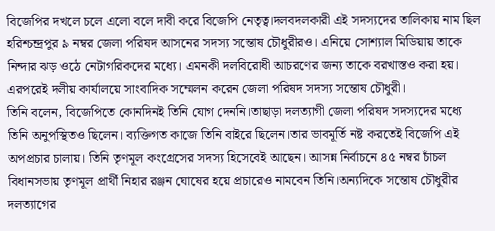বিজেপির দখলে চলে এলো বলে দাবী করে বিজেপি নেতৃত্ব।দলবদলকারী এই সদস্যদের তালিকায় নাম ছিল হরিশ্চন্দ্রপুর ৯ নম্বর জেলা পরিষদ আসনের সদস্য সন্তোষ চৌধুরীরও। এনিয়ে সোশ্যাল মিডিয়ায় তাকে নিন্দার ঝড় ওঠে নেটাগরিকদের মধ্যে। এমনকী দলবিরোধী আচরণের জন্য তাকে বরখাস্তও করা হয়। এরপরেই দলীয় কার্যালয়ে সাংবাদিক সম্মেলন করেন জেলা পরিষদ সদস্য সন্তোষ চৌধুরী।
তিনি বলেন, বিজেপিতে কোনদিনই তিনি যোগ দেননি।তাছাড়া দলত্যাগী জেলা পরিষদ সদস্যদের মধ্যে তিনি অনুপস্থিতও ছিলেন। ব্যক্তিগত কাজে তিনি বাইরে ছিলেন।তার ভাবমূর্তি নষ্ট করতেই বিজেপি এই অপপ্রচার চালায়। তিনি তৃণমূল কংগ্রেসের সদস্য হিসেবেই আছেন। আসন্ন নির্বাচনে ৪৫ নম্বর চাঁচল বিধানসভায় তৃণমূল প্রার্থী নিহার রঞ্জন ঘোষের হয়ে প্রচারেও নামবেন তিনি।অন্যদিকে সন্তোষ চৌধুরীর দলত্যাগের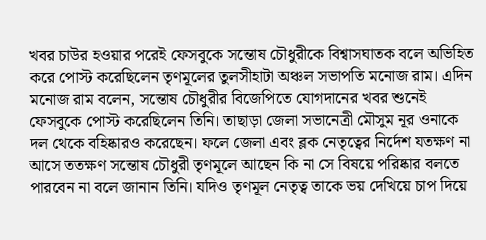খবর চাউর হওয়ার পরেই ফেসবুকে সন্তোষ চৌধুরীকে বিশ্বাসঘাতক বলে অভিহিত করে পোস্ট করেছিলেন তৃণমূলের তুলসীহাটা অঞ্চল সভাপতি মনোজ রাম। এদিন মনোজ রাম বলেন, সন্তোষ চৌধুরীর বিজেপিতে যোগদানের খবর শুনেই ফেসবুকে পোস্ট করেছিলেন তিনি। তাছাড়া জেলা সভানেত্রী মৌসুম নূর ওনাকে দল থেকে বহিষ্কারও করেছেন। ফলে জেলা এবং ব্লক নেতৃত্বের নির্দেশ যতক্ষণ না আসে ততক্ষণ সন্তোষ চৌধুরী তৃণমূলে আছেন কি না সে বিষয়ে পরিষ্কার বলতে পারবেন না বলে জানান তিনি। যদিও তৃণমূল নেতৃত্ব তাকে ভয় দেখিয়ে চাপ দিয়ে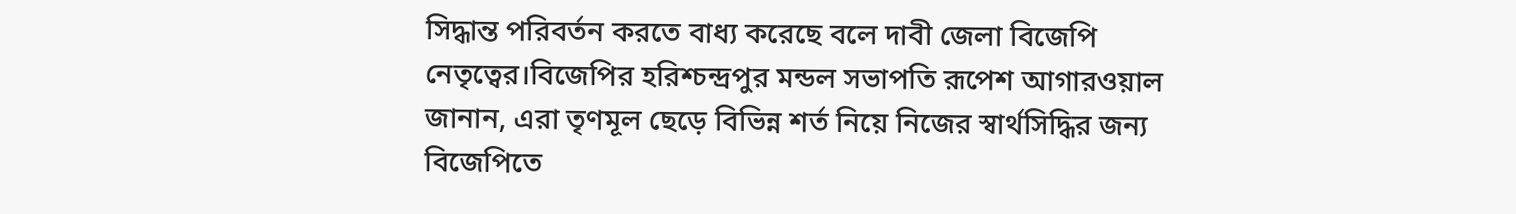সিদ্ধান্ত পরিবর্তন করতে বাধ্য করেছে বলে দাবী জেলা বিজেপি নেতৃত্বের।বিজেপির হরিশ্চন্দ্রপুর মন্ডল সভাপতি রূপেশ আগারওয়াল জানান, এরা তৃণমূল ছেড়ে বিভিন্ন শর্ত নিয়ে নিজের স্বার্থসিদ্ধির জন্য বিজেপিতে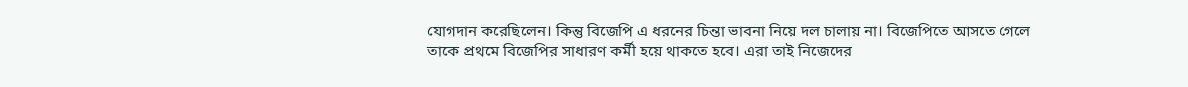যোগদান করেছিলেন। কিন্তু বিজেপি এ ধরনের চিন্তা ভাবনা নিয়ে দল চালায় না। বিজেপিতে আসতে গেলে তাকে প্রথমে বিজেপির সাধারণ কর্মী হয়ে থাকতে হবে। এরা তাই নিজেদের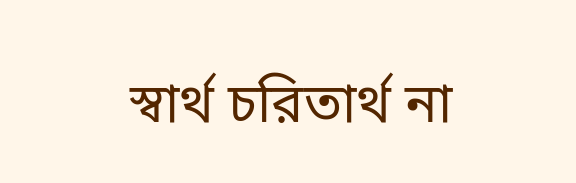স্বার্থ চরিতার্থ না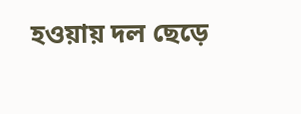হওয়ায় দল ছেড়ে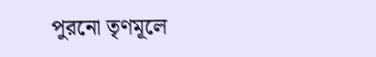পুরনো তৃণমূলে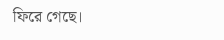ফিরে গেছে।